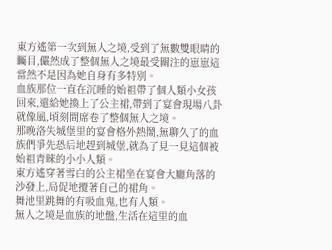東方遙第一次到無人之境,受到了無數雙眼睛的矚目,儼然成了整個無人之境最受關注的崽崽這當然不是因為她自身有多特別。
血族那位一直在沉睡的始祖帶了個人類小女孩回來,還給她換上了公主裙,帶到了宴會現場八卦就像風,頃刻間席卷了整個無人之境。
那晚洛失城堡里的宴會格外熱鬧,無聊久了的血族們爭先恐后地趕到城堡,就為了見一見這個被始祖青睞的小小人類。
東方遙穿著雪白的公主裙坐在宴會大廳角落的沙發上,局促地攪著自己的裙角。
舞池里跳舞的有吸血鬼,也有人類。
無人之境是血族的地盤,生活在這里的血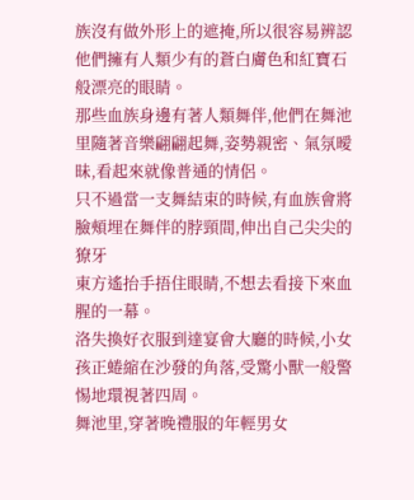族沒有做外形上的遮掩,所以很容易辨認他們擁有人類少有的蒼白膚色和紅寶石般漂亮的眼睛。
那些血族身邊有著人類舞伴,他們在舞池里隨著音樂翩翩起舞,姿勢親密、氣氛曖昧,看起來就像普通的情侶。
只不過當一支舞結束的時候,有血族會將臉頰埋在舞伴的脖頸間,伸出自己尖尖的獠牙
東方遙抬手捂住眼睛,不想去看接下來血腥的一幕。
洛失換好衣服到達宴會大廳的時候,小女孩正蜷縮在沙發的角落,受驚小獸一般警惕地環視著四周。
舞池里,穿著晚禮服的年輕男女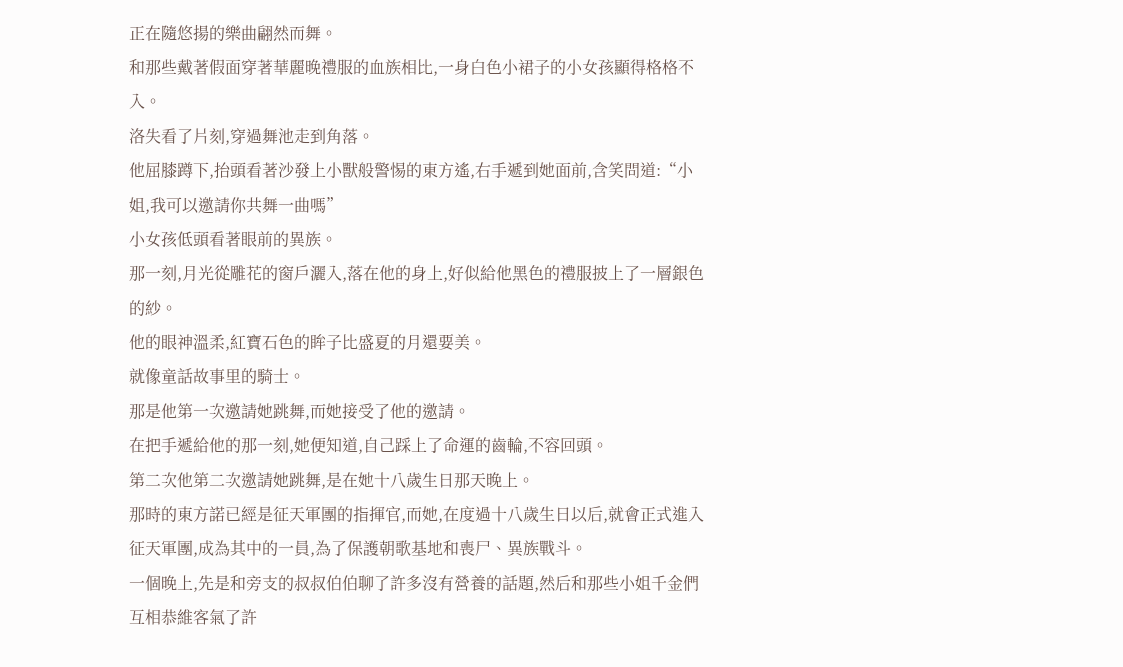正在隨悠揚的樂曲翩然而舞。
和那些戴著假面穿著華麗晚禮服的血族相比,一身白色小裙子的小女孩顯得格格不入。
洛失看了片刻,穿過舞池走到角落。
他屈膝蹲下,抬頭看著沙發上小獸般警惕的東方遙,右手遞到她面前,含笑問道:“小姐,我可以邀請你共舞一曲嗎”
小女孩低頭看著眼前的異族。
那一刻,月光從雕花的窗戶灑入,落在他的身上,好似給他黑色的禮服披上了一層銀色的紗。
他的眼神溫柔,紅寶石色的眸子比盛夏的月還要美。
就像童話故事里的騎士。
那是他第一次邀請她跳舞,而她接受了他的邀請。
在把手遞給他的那一刻,她便知道,自己踩上了命運的齒輪,不容回頭。
第二次他第二次邀請她跳舞,是在她十八歲生日那天晚上。
那時的東方諾已經是征天軍團的指揮官,而她,在度過十八歲生日以后,就會正式進入征天軍團,成為其中的一員,為了保護朝歌基地和喪尸、異族戰斗。
一個晚上,先是和旁支的叔叔伯伯聊了許多沒有營養的話題,然后和那些小姐千金們互相恭維客氣了許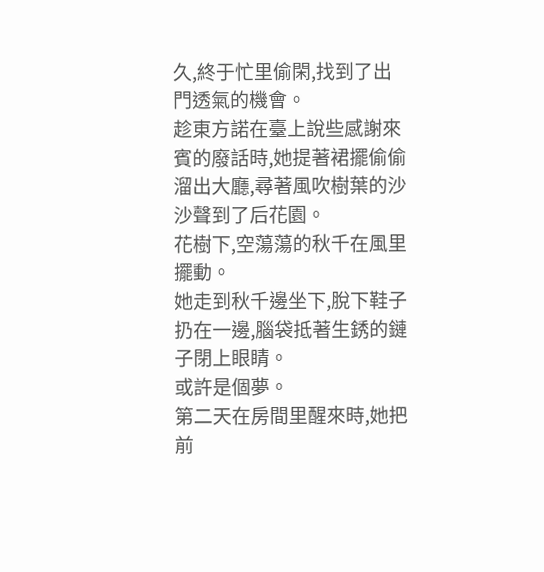久,終于忙里偷閑,找到了出門透氣的機會。
趁東方諾在臺上說些感謝來賓的廢話時,她提著裙擺偷偷溜出大廳,尋著風吹樹葉的沙沙聲到了后花園。
花樹下,空蕩蕩的秋千在風里擺動。
她走到秋千邊坐下,脫下鞋子扔在一邊,腦袋抵著生銹的鏈子閉上眼睛。
或許是個夢。
第二天在房間里醒來時,她把前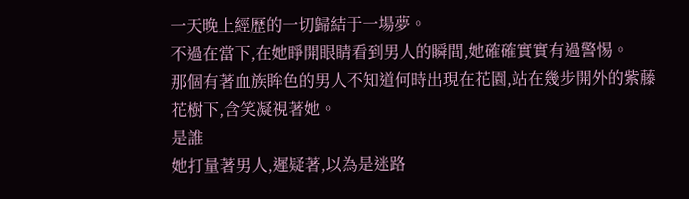一天晚上經歷的一切歸結于一場夢。
不過在當下,在她睜開眼睛看到男人的瞬間,她確確實實有過警惕。
那個有著血族眸色的男人不知道何時出現在花園,站在幾步開外的紫藤花樹下,含笑凝視著她。
是誰
她打量著男人,遲疑著,以為是迷路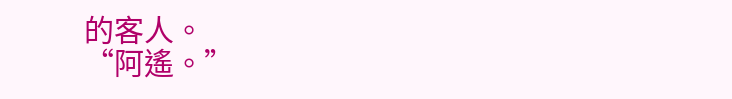的客人。
“阿遙。”